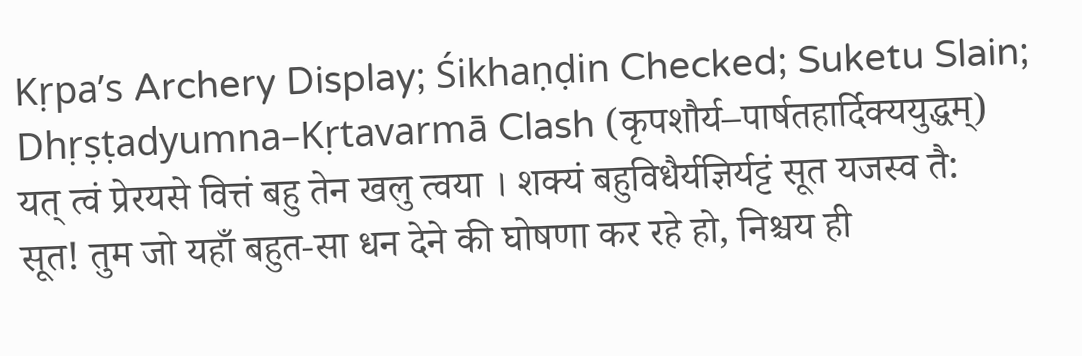Kṛpa’s Archery Display; Śikhaṇḍin Checked; Suketu Slain; Dhṛṣṭadyumna–Kṛtavarmā Clash (कृपशौर्य–पार्षतहार्दिक्ययुद्धम्)
यत् त्वं प्रेरयसे वित्तं बहु तेन खलु त्वया । शक्यं बहुविधैर्यज्ञिर्यट्टं सूत यजस्व तै:
सूत! तुम जो यहाँ बहुत-सा धन देने की घोषणा कर रहे हो, निश्चय ही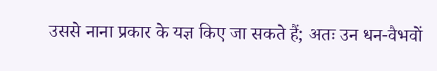उससे नाना प्रकार के यज्ञ किए जा सकते हैं; अतः उन धन-वैभवों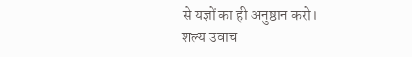से यज्ञों का ही अनुष्ठान करो।
शल्य उवाच